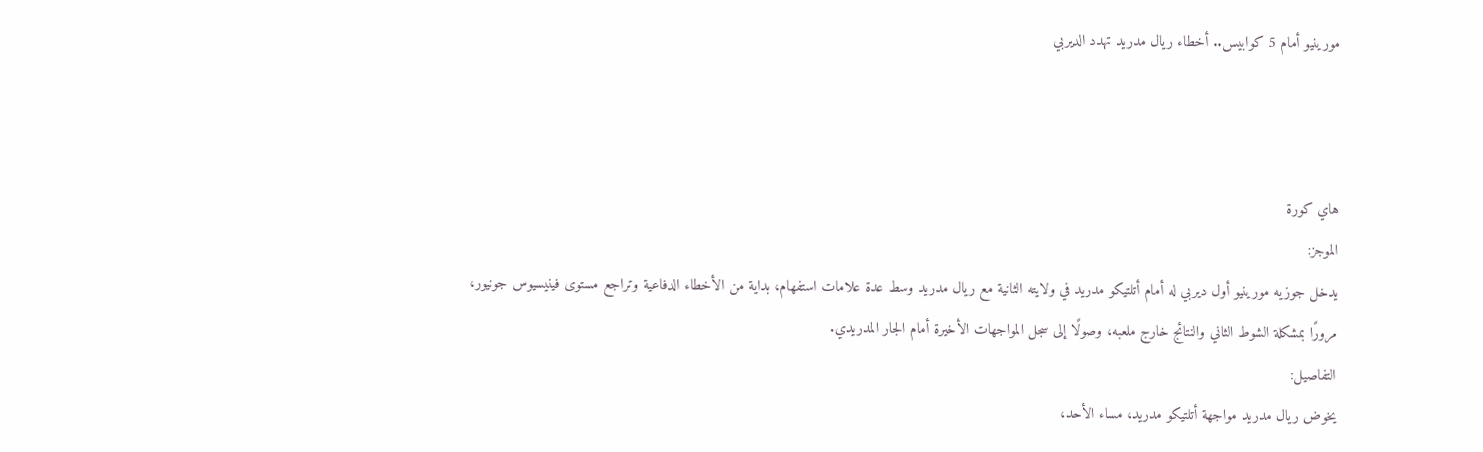مورينيو أمام 5 كوابيس.. أخطاء ريال مدريد تهدد الديربي



هاي كورة
الموجز:
يدخل جوزيه مورينيو أول ديربي له أمام أتلتيكو مدريد في ولايته الثانية مع ريال مدريد وسط عدة علامات استفهام، بداية من الأخطاء الدفاعية وتراجع مستوى فينيسيوس جونيور، مرورًا بمشكلة الشوط الثاني والنتائج خارج ملعبه، وصولًا إلى سجل المواجهات الأخيرة أمام الجار المدريدي.
التفاصيل:
يخوض ريال مدريد مواجهة أتلتيكو مدريد، مساء الأحد،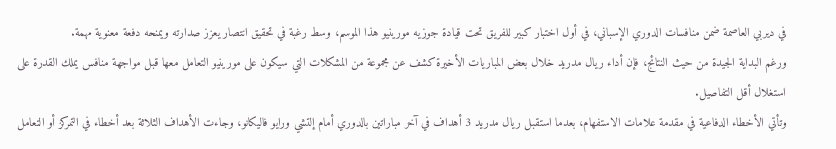في ديربي العاصمة ضمن منافسات الدوري الإسباني، في أول اختبار كبير للفريق تحت قيادة جوزيه مورينيو هذا الموسم، وسط رغبة في تحقيق انتصار يعزز صدارته ويمنحه دفعة معنوية مهمة.
ورغم البداية الجيدة من حيث النتائج، فإن أداء ريال مدريد خلال بعض المباريات الأخيرة كشف عن مجموعة من المشكلات التي سيكون على مورينيو التعامل معها قبل مواجهة منافس يملك القدرة على استغلال أقل التفاصيل.
وتأتي الأخطاء الدفاعية في مقدمة علامات الاستفهام، بعدما استقبل ريال مدريد 3 أهداف في آخر مباراتين بالدوري أمام إلتشي ورايو فاليكانو، وجاءت الأهداف الثلاثة بعد أخطاء في التمركز أو التعامل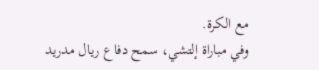مع الكرة.
وفي مباراة إلتشي، سمح دفاع ريال مدريد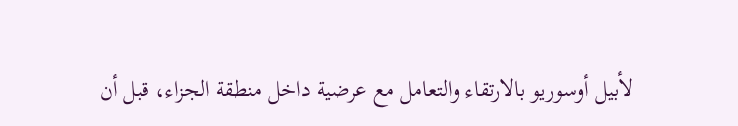لأبيل أوسوريو بالارتقاء والتعامل مع عرضية داخل منطقة الجزاء، قبل أن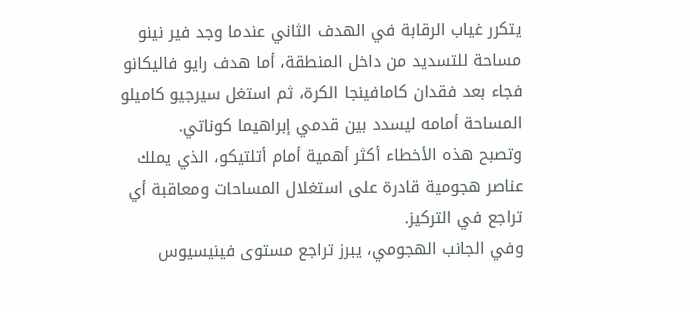يتكرر غياب الرقابة في الهدف الثاني عندما وجد فير نينو مساحة للتسديد من داخل المنطقة، أما هدف رايو فاليكانو فجاء بعد فقدان كامافينجا الكرة، ثم استغل سيرجيو كاميلو المساحة أمامه ليسدد بين قدمي إبراهيما كوناتي.
وتصبح هذه الأخطاء أكثر أهمية أمام أتلتيكو، الذي يملك عناصر هجومية قادرة على استغلال المساحات ومعاقبة أي تراجع في التركيز.
وفي الجانب الهجومي، يبرز تراجع مستوى فينيسيوس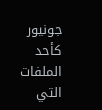جونيور كأحد الملفات التي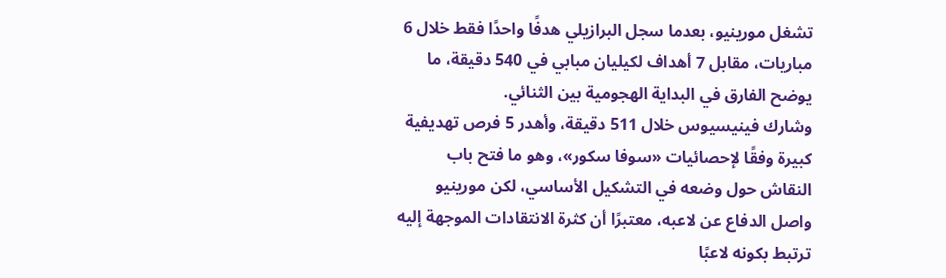تشغل مورينيو، بعدما سجل البرازيلي هدفًا واحدًا فقط خلال 6 مباريات، مقابل 7 أهداف لكيليان مبابي في 540 دقيقة، ما يوضح الفارق في البداية الهجومية بين الثنائي.
وشارك فينيسيوس خلال 511 دقيقة، وأهدر 5 فرص تهديفية كبيرة وفقًا لإحصائيات «سوفا سكور»، وهو ما فتح باب النقاش حول وضعه في التشكيل الأساسي، لكن مورينيو واصل الدفاع عن لاعبه، معتبرًا أن كثرة الانتقادات الموجهة إليه ترتبط بكونه لاعبًا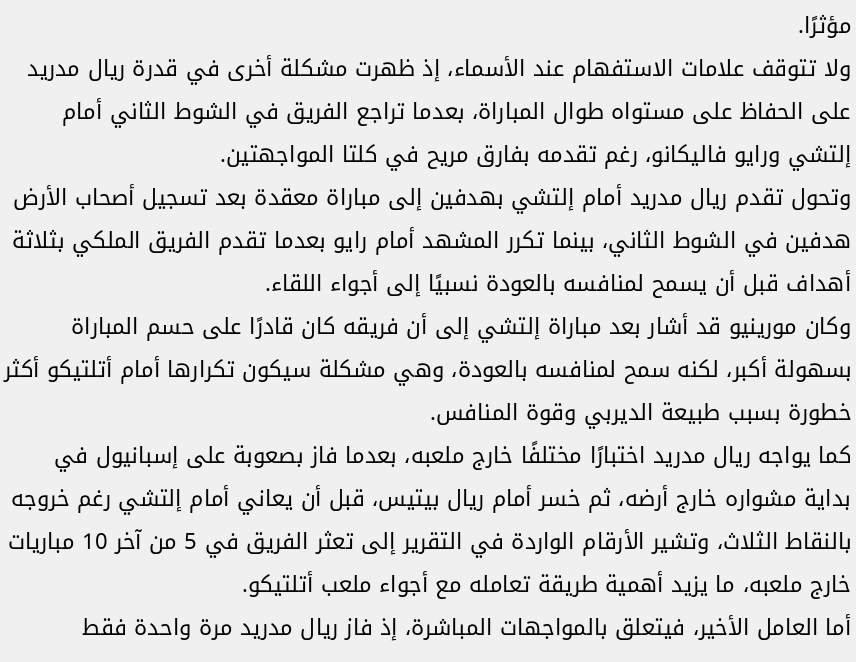مؤثرًا.
ولا تتوقف علامات الاستفهام عند الأسماء، إذ ظهرت مشكلة أخرى في قدرة ريال مدريد على الحفاظ على مستواه طوال المباراة، بعدما تراجع الفريق في الشوط الثاني أمام إلتشي ورايو فاليكانو، رغم تقدمه بفارق مريح في كلتا المواجهتين.
وتحول تقدم ريال مدريد أمام إلتشي بهدفين إلى مباراة معقدة بعد تسجيل أصحاب الأرض هدفين في الشوط الثاني، بينما تكرر المشهد أمام رايو بعدما تقدم الفريق الملكي بثلاثة أهداف قبل أن يسمح لمنافسه بالعودة نسبيًا إلى أجواء اللقاء.
وكان مورينيو قد أشار بعد مباراة إلتشي إلى أن فريقه كان قادرًا على حسم المباراة بسهولة أكبر، لكنه سمح لمنافسه بالعودة، وهي مشكلة سيكون تكرارها أمام أتلتيكو أكثر خطورة بسبب طبيعة الديربي وقوة المنافس.
كما يواجه ريال مدريد اختبارًا مختلفًا خارج ملعبه، بعدما فاز بصعوبة على إسبانيول في بداية مشواره خارج أرضه، ثم خسر أمام ريال بيتيس، قبل أن يعاني أمام إلتشي رغم خروجه بالنقاط الثلاث، وتشير الأرقام الواردة في التقرير إلى تعثر الفريق في 5 من آخر 10 مباريات خارج ملعبه، ما يزيد أهمية طريقة تعامله مع أجواء ملعب أتلتيكو.
أما العامل الأخير، فيتعلق بالمواجهات المباشرة، إذ فاز ريال مدريد مرة واحدة فقط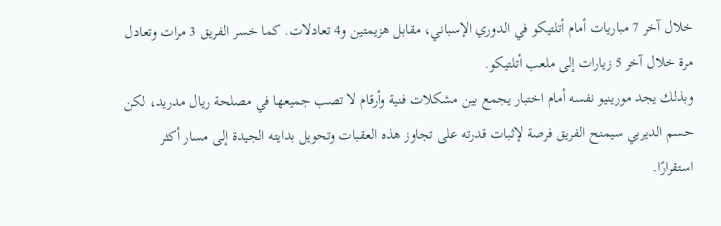خلال آخر 7 مباريات أمام أتلتيكو في الدوري الإسباني، مقابل هزيمتين و4 تعادلات. كما خسر الفريق 3 مرات وتعادل مرة خلال آخر 5 زيارات إلى ملعب أتلتيكو.
وبذلك يجد مورينيو نفسه أمام اختبار يجمع بين مشكلات فنية وأرقام لا تصب جميعها في مصلحة ريال مدريد، لكن حسم الديربي سيمنح الفريق فرصة لإثبات قدرته على تجاوز هذه العقبات وتحويل بدايته الجيدة إلى مسار أكثر استقرارًا.